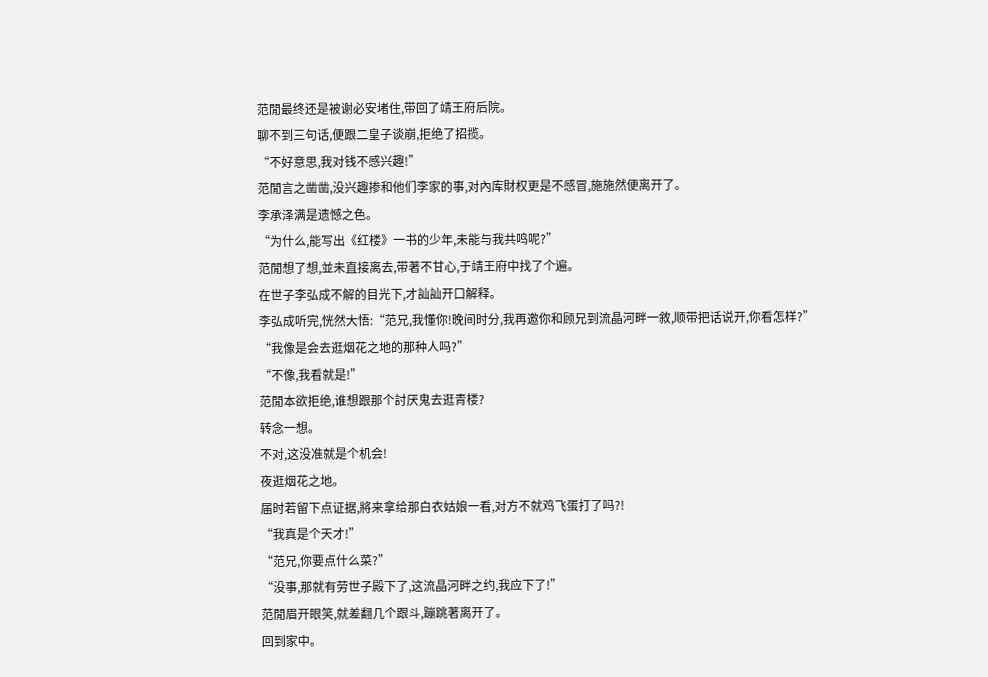范閒最终还是被谢必安堵住,带回了靖王府后院。
聊不到三句话,便跟二皇子谈崩,拒绝了招揽。
“不好意思,我对钱不感兴趣!”
范閒言之凿凿,没兴趣掺和他们李家的事,对內库財权更是不感冒,施施然便离开了。
李承泽满是遗憾之色。
“为什么,能写出《红楼》一书的少年,未能与我共鸣呢?”
范閒想了想,並未直接离去,带著不甘心,于靖王府中找了个遍。
在世子李弘成不解的目光下,才訕訕开口解释。
李弘成听完,恍然大悟:“范兄,我懂你!晚间时分,我再邀你和顾兄到流晶河畔一敘,顺带把话说开,你看怎样?”
“我像是会去逛烟花之地的那种人吗?”
“不像,我看就是!”
范閒本欲拒绝,谁想跟那个討厌鬼去逛青楼?
转念一想。
不对,这没准就是个机会!
夜逛烟花之地。
届时若留下点证据,將来拿给那白衣姑娘一看,对方不就鸡飞蛋打了吗?!
“我真是个天才!”
“范兄,你要点什么菜?”
“没事,那就有劳世子殿下了,这流晶河畔之约,我应下了!”
范閒眉开眼笑,就差翻几个跟斗,蹦跳著离开了。
回到家中。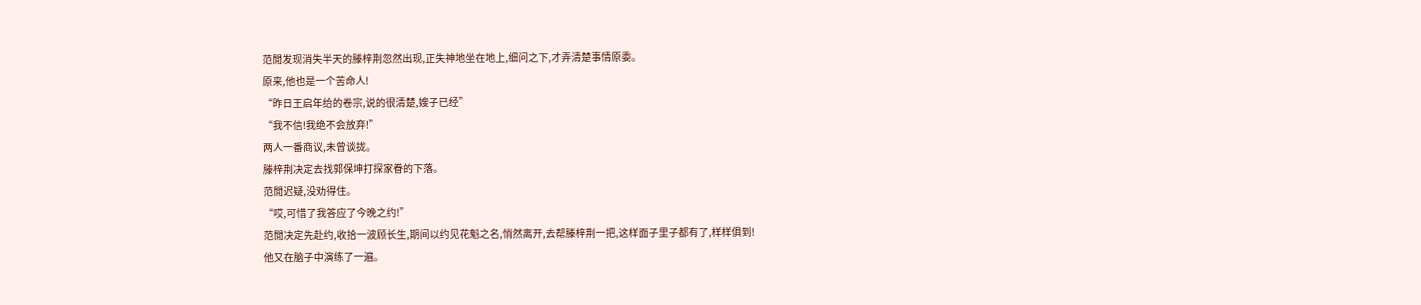范閒发现消失半天的滕梓荆忽然出现,正失神地坐在地上,细问之下,才弄清楚事情原委。
原来,他也是一个苦命人!
“昨日王启年给的卷宗,说的很清楚,嫂子已经”
“我不信!我绝不会放弃!”
两人一番商议,未曾谈拢。
滕梓荆决定去找郭保坤打探家眷的下落。
范閒迟疑,没劝得住。
“哎,可惜了我答应了今晚之约!”
范閒决定先赴约,收拾一波顾长生,期间以约见花魁之名,悄然离开,去帮滕梓荆一把,这样面子里子都有了,样样俱到!
他又在脑子中演练了一遍。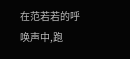在范若若的呼唤声中,跑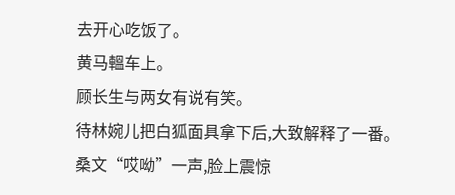去开心吃饭了。
黄马轀车上。
顾长生与两女有说有笑。
待林婉儿把白狐面具拿下后,大致解释了一番。
桑文“哎呦”一声,脸上震惊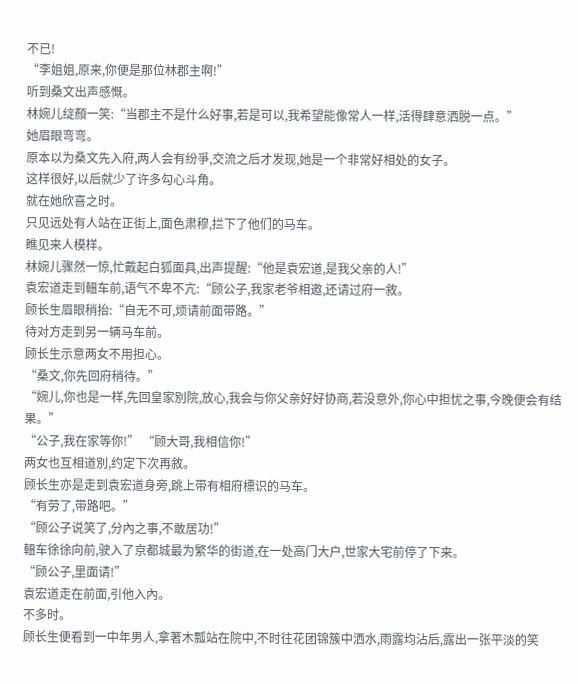不已!
“李姐姐,原来,你便是那位林郡主啊!”
听到桑文出声感慨。
林婉儿绽顏一笑:“当郡主不是什么好事,若是可以,我希望能像常人一样,活得肆意洒脱一点。”
她眉眼弯弯。
原本以为桑文先入府,两人会有纷爭,交流之后才发现,她是一个非常好相处的女子。
这样很好,以后就少了许多勾心斗角。
就在她欣喜之时。
只见远处有人站在正街上,面色肃穆,拦下了他们的马车。
瞧见来人模样。
林婉儿骤然一惊,忙戴起白狐面具,出声提醒:“他是袁宏道,是我父亲的人!”
袁宏道走到轀车前,语气不卑不亢:“顾公子,我家老爷相邀,还请过府一敘。
顾长生眉眼稍抬:“自无不可,烦请前面带路。”
待对方走到另一辆马车前。
顾长生示意两女不用担心。
“桑文,你先回府稍待。”
“婉儿,你也是一样,先回皇家別院,放心,我会与你父亲好好协商,若没意外,你心中担忧之事,今晚便会有结果。”
“公子,我在家等你!” “顾大哥,我相信你!”
两女也互相道別,约定下次再敘。
顾长生亦是走到袁宏道身旁,跳上带有相府標识的马车。
“有劳了,带路吧。”
“顾公子说笑了,分內之事,不敢居功!”
轀车徐徐向前,驶入了京都城最为繁华的街道,在一处高门大户,世家大宅前停了下来。
“顾公子,里面请!”
袁宏道走在前面,引他入內。
不多时。
顾长生便看到一中年男人,拿著木瓢站在院中,不时往花团锦簇中洒水,雨露均沾后,露出一张平淡的笑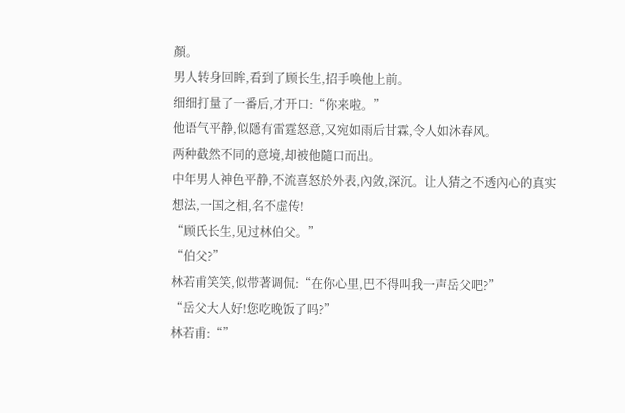顏。
男人转身回眸,看到了顾长生,招手唤他上前。
细细打量了一番后,才开口:“你来啦。”
他语气平静,似隱有雷霆怒意,又宛如雨后甘霖,令人如沐春风。
两种截然不同的意境,却被他隨口而出。
中年男人神色平静,不流喜怒於外表,內敛,深沉。让人猜之不透內心的真实想法,一国之相,名不虚传!
“顾氏长生,见过林伯父。”
“伯父?”
林若甫笑笑,似带著调侃:“在你心里,巴不得叫我一声岳父吧?”
“岳父大人好!您吃晚饭了吗?”
林若甫:“”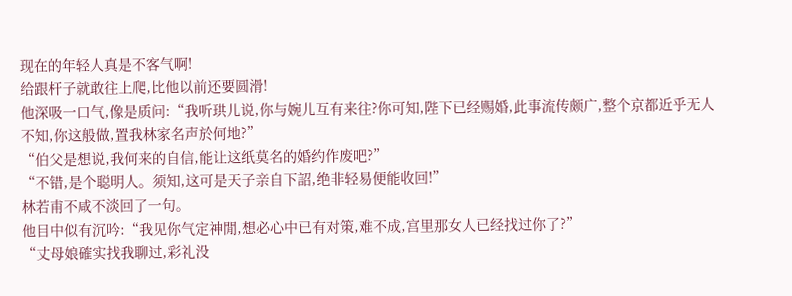现在的年轻人真是不客气啊!
给跟杆子就敢往上爬,比他以前还要圆滑!
他深吸一口气,像是质问:“我听珙儿说,你与婉儿互有来往?你可知,陛下已经赐婚,此事流传颇广,整个京都近乎无人不知,你这般做,置我林家名声於何地?”
“伯父是想说,我何来的自信,能让这纸莫名的婚约作废吧?”
“不错,是个聪明人。须知,这可是天子亲自下詔,绝非轻易便能收回!”
林若甫不咸不淡回了一句。
他目中似有沉吟:“我见你气定神閒,想必心中已有对策,难不成,宫里那女人已经找过你了?”
“丈母娘確实找我聊过,彩礼没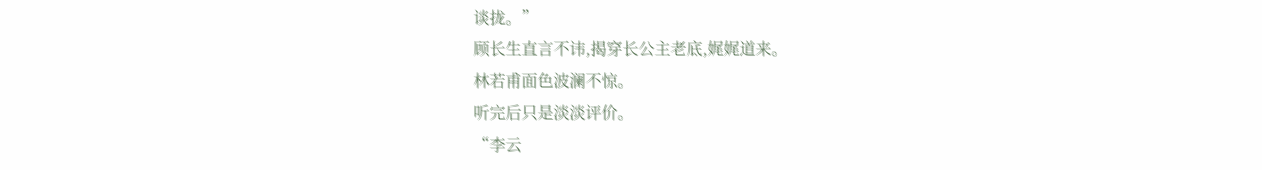谈拢。”
顾长生直言不讳,揭穿长公主老底,娓娓道来。
林若甫面色波澜不惊。
听完后只是淡淡评价。
“李云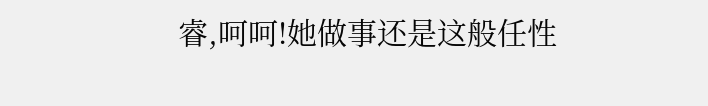睿,呵呵!她做事还是这般任性